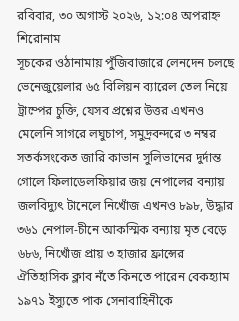রবিবার, ৩০ অগাস্ট ২০২৬, ১২:০৪ অপরাহ্ন
শিরোনাম
সূচকের ওঠানামায় পুঁজিবাজারে লেনদেন চলছে ভেনেজুয়েলার ৬৫ বিলিয়ন ব্যারেল তেল নিয়ে ট্রাম্পের চুক্তি, যেসব প্রশ্নের উত্তর এখনও মেলেনি সাগরে লঘুচাপ, সমুদ্রবন্দরে ৩ নম্বর সতর্কসংকেত জারি কাভান সুলিভানের দুর্দান্ত গোলে ফিলাডেলফিয়ার জয় নেপালের বন্যায় জলবিদ্যুৎ টানেলে নিখোঁজ এখনও ৮৯৮, উদ্ধার ৩৬১ নেপাল-চীনে আকস্মিক বন্যায় মৃত বেড়ে ৬৮৬, নিখোঁজ প্রায় ৩ হাজার ফ্রান্সের ঐতিহাসিক ক্লাব নঁতে কিনতে পারেন বেকহ্যাম ১৯৭১ ইস্যুতে পাক সেনাবাহিনীকে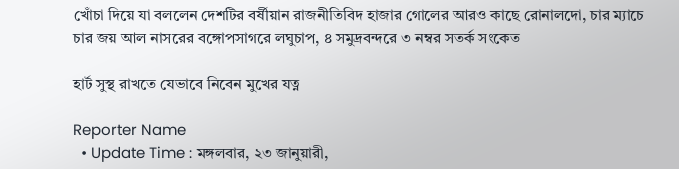খোঁচা দিয়ে যা বললেন দেশটির বর্ষীয়ান রাজনীতিবিদ হাজার গোলের আরও কাছে রোনালদো, চার ম্যাচে চার জয় আল নাসরের বঙ্গোপসাগরে লঘুচাপ, ৪ সমুদ্রবন্দরে ৩ নম্বর সতর্ক সংকেত

হার্ট সুস্থ রাখতে যেভাবে নিবেন মুখের যত্ন

Reporter Name
  • Update Time : মঙ্গলবার, ২৩ জানুয়ারী,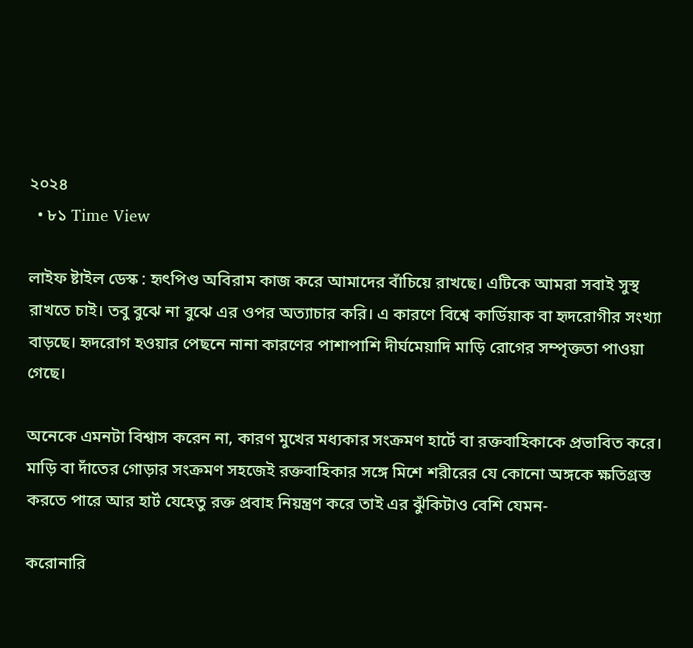২০২৪
  • ৮১ Time View

লাইফ ষ্টাইল ডেস্ক : হৃৎপিণ্ড অবিরাম কাজ করে আমাদের বাঁচিয়ে রাখছে। এটিকে আমরা সবাই সুস্থ রাখতে চাই। তবু বুঝে না বুঝে এর ওপর অত্যাচার করি। এ কারণে বিশ্বে কার্ডিয়াক বা হৃদরোগীর সংখ্যা বাড়ছে। হৃদরোগ হওয়ার পেছনে নানা কারণের পাশাপাশি দীর্ঘমেয়াদি মাড়ি রোগের সম্পৃক্ততা পাওয়া গেছে।

অনেকে এমনটা বিশ্বাস করেন না, কারণ মুখের মধ্যকার সংক্রমণ হার্টে বা রক্তবাহিকাকে প্রভাবিত করে। মাড়ি বা দাঁতের গোড়ার সংক্রমণ সহজেই রক্তবাহিকার সঙ্গে মিশে শরীরের যে কোনো অঙ্গকে ক্ষতিগ্রস্ত করতে পারে আর হার্ট যেহেতু রক্ত প্রবাহ নিয়ন্ত্রণ করে তাই এর ঝুঁকিটাও বেশি যেমন-

করোনারি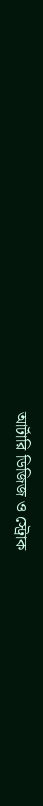আর্টারি ডিজিজ ও স্ট্রোক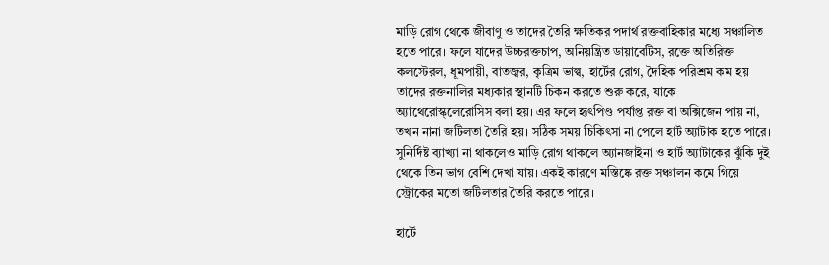মাড়ি রোগ থেকে জীবাণু ও তাদের তৈরি ক্ষতিকর পদার্থ রক্তবাহিকার মধ্যে সঞ্চালিত হতে পারে। ফলে যাদের উচ্চরক্তচাপ, অনিয়ন্ত্রিত ডায়াবেটিস, রক্তে অতিরিক্ত কলস্টেরল, ধূমপায়ী, বাতজ্বর, কৃত্রিম ভাল্ব, হার্টের রোগ, দৈহিক পরিশ্রম কম হয় তাদের রক্তনালির মধ্যকার স্থানটি চিকন করতে শুরু করে, যাকে অ্যাথেরোস্ক্লেরোসিস বলা হয়। এর ফলে হৃৎপিণ্ড পর্যাপ্ত রক্ত বা অক্সিজেন পায় না, তখন নানা জটিলতা তৈরি হয়। সঠিক সময় চিকিৎসা না পেলে হার্ট অ্যাটাক হতে পারে। সুনির্দিষ্ট ব্যাখ্যা না থাকলেও মাড়ি রোগ থাকলে অ্যানজাইনা ও হার্ট অ্যাটাকের ঝুঁকি দুই থেকে তিন ভাগ বেশি দেখা যায়। একই কারণে মস্তিষ্কে রক্ত সঞ্চালন কমে গিয়ে স্ট্রোকের মতো জটিলতার তৈরি করতে পারে।

হার্টে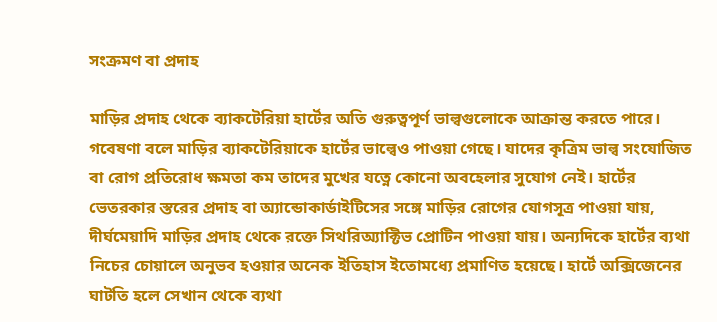সংক্রমণ বা প্রদাহ

মাড়ির প্রদাহ থেকে ব্যাকটেরিয়া হার্টের অতি গুরুত্বপূর্ণ ভাল্বগুলোকে আক্রান্ত করতে পারে। গবেষণা বলে মাড়ির ব্যাকটেরিয়াকে হার্টের ভাল্বেও পাওয়া গেছে। যাদের কৃত্রিম ভাল্ব সংযোজিত বা রোগ প্রতিরোধ ক্ষমতা কম তাদের মুখের যত্নে কোনো অবহেলার সুযোগ নেই। হার্টের ভেতরকার স্তরের প্রদাহ বা অ্যান্ডোকার্ডাইটিসের সঙ্গে মাড়ির রোগের যোগসূত্র পাওয়া যায়, দীর্ঘমেয়াদি মাড়ির প্রদাহ থেকে রক্তে সিথরিঅ্যাক্টিভ প্রোটিন পাওয়া যায়। অন্যদিকে হার্টের ব্যথা নিচের চোয়ালে অনুভব হওয়ার অনেক ইতিহাস ইতোমধ্যে প্রমাণিত হয়েছে। হার্টে অক্সিজেনের ঘাটতি হলে সেখান থেকে ব্যথা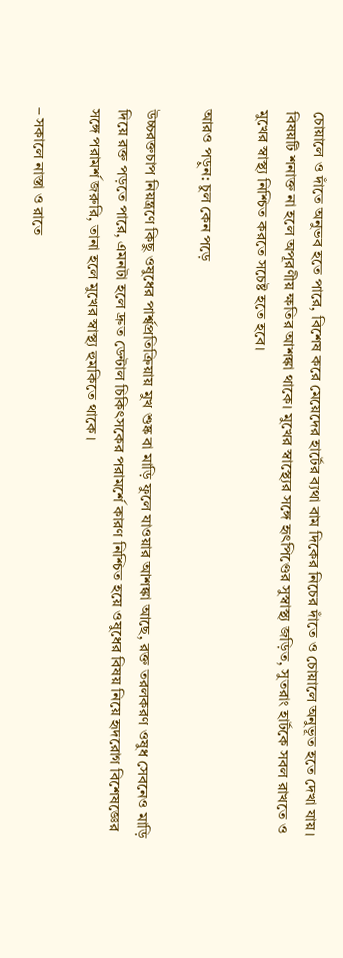চোয়ালে ও দাঁতে অনুভব হতে পারে, বিশেষ করে মেয়েদের হার্টের ব্যথা বাম দিকের নিচের দাঁতে ও চোয়ালে অনুভূত হতে দেখা যায়। বিষয়টি শনাক্ত না হলে অপূরণীয় ক্ষতির আশঙ্কা থাকে। মুখের স্বাস্থ্যের সঙ্গে হৃৎপিণ্ডের সুস্বাস্থ্য জড়িত, সুতরাং হার্টকে সবল রাখতে ও মুখের স্বাস্থ্য নিশ্চিত করতে সচেষ্ট হতে হবে।

আরও পড়ুন: চুল কেন পড়ে

উচ্চরক্তচাপ নিয়ন্ত্রণে কিছু ওষুধের পার্শ্বপ্রতিক্রিয়ায় মুখ শুষ্ক বা মাড়ি ফুলে যাওয়ার আশঙ্কা আছে, রক্ত তরলকরণ ওষুধ সেবনেও মাড়ি দিয়ে রক্ত পড়তে পারে, এমনটা হলে দ্রুত ডেন্টাল চিকিৎসকের পরামর্শে কারণ নিশ্চিত হয়ে ওষুধের বিষয় নিয়ে হৃদরোগ বিশেষজ্ঞের সঙ্গে পরামর্শ জরুরি, তানা হলে মুখের স্বাস্থ্য হুমকিতে থাকে ।

– সকালে নাস্তা ও রাতে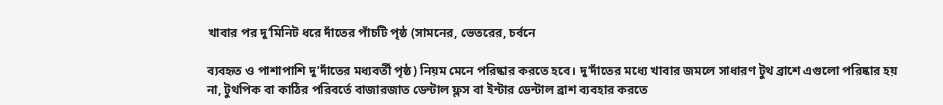খাবার পর দু’মিনিট ধরে দাঁতের পাঁচটি পৃষ্ঠ (সামনের, ভেতরের, চর্বনে

ব্যবহৃত ও পাশাপাশি দু’দাঁতের মধ্যবর্তী পৃষ্ঠ) নিয়ম মেনে পরিষ্কার করতে হবে। দু’দাঁতের মধ্যে খাবার জমলে সাধারণ টুথ ব্রাশে এগুলো পরিষ্কার হয় না, টুথপিক বা কাঠির পরিবর্তে বাজারজাত ডেন্টাল ফ্লস বা ইন্টার ডেন্টাল ব্রাশ ব্যবহার করতে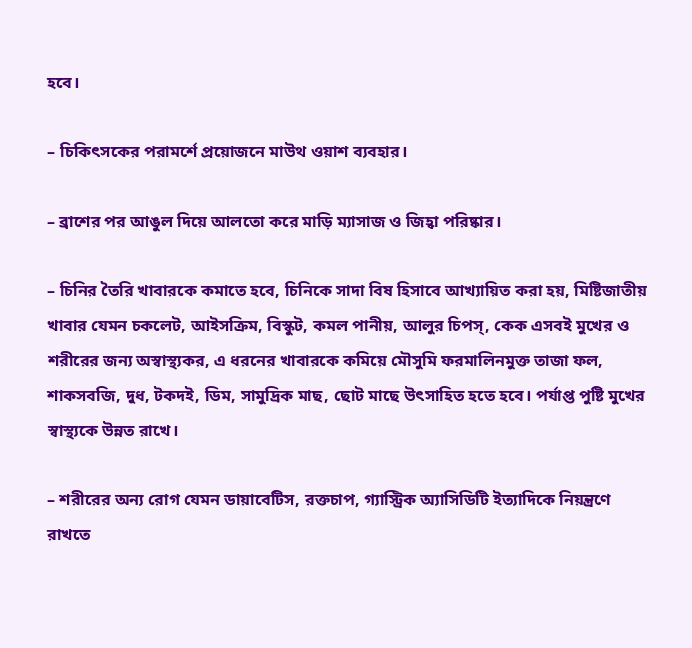হবে।

– চিকিৎসকের পরামর্শে প্রয়োজনে মাউথ ওয়াশ ব্যবহার।

– ব্রাশের পর আঙুল দিয়ে আলতো করে মাড়ি ম্যাসাজ ও জিহ্বা পরিষ্কার।

– চিনির তৈরি খাবারকে কমাতে হবে, চিনিকে সাদা বিষ হিসাবে আখ্যায়িত করা হয়, মিষ্টিজাতীয় খাবার যেমন চকলেট, আইসক্রিম, বিস্কুট, কমল পানীয়, আলুর চিপস্, কেক এসবই মুখের ও শরীরের জন্য অস্বাস্থ্যকর, এ ধরনের খাবারকে কমিয়ে মৌসুমি ফরমালিনমুক্ত তাজা ফল, শাকসবজি, দুধ, টকদই, ডিম, সামুদ্রিক মাছ, ছোট মাছে উৎসাহিত হতে হবে। পর্যাপ্ত পুষ্টি মুখের স্বাস্থ্যকে উন্নত রাখে।

– শরীরের অন্য রোগ যেমন ডায়াবেটিস, রক্তচাপ, গ্যাস্ট্রিক অ্যাসিডিটি ইত্যাদিকে নিয়ন্ত্রণে রাখতে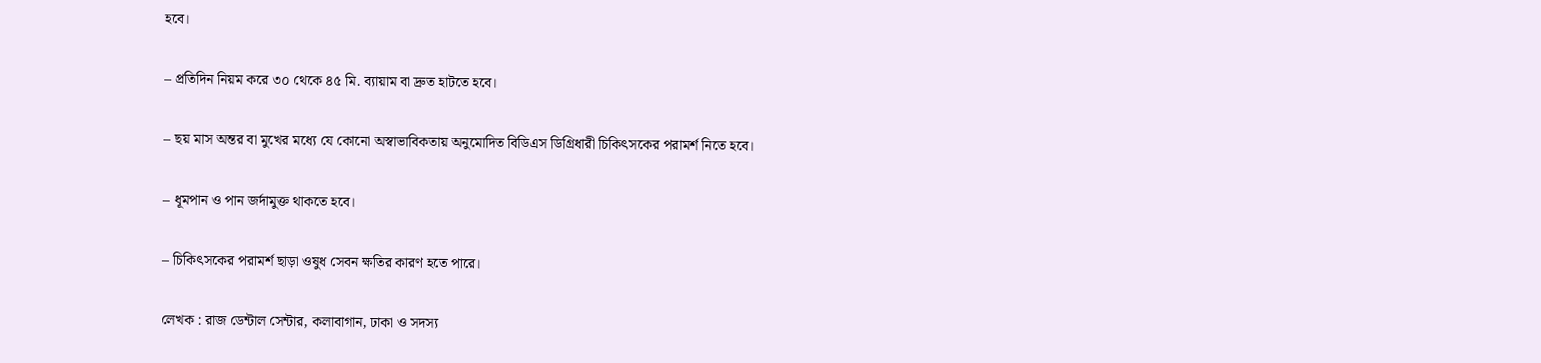হবে।

– প্রতিদিন নিয়ম করে ৩০ থেকে ৪৫ মি. ব্যায়াম বা দ্রুত হাটতে হবে।

– ছয় মাস অন্তর বা মুখের মধ্যে যে কোনো অস্বাভাবিকতায় অনুমোদিত বিডিএস ডিগ্রিধারী চিকিৎসকের পরামর্শ নিতে হবে।

– ধূমপান ও পান জর্দামুক্ত থাকতে হবে।

– চিকিৎসকের পরামর্শ ছাড়া ওষুধ সেবন ক্ষতির কারণ হতে পারে।

লেখক : রাজ ডেন্টাল সেন্টার, কলাবাগান, ঢাকা ও সদস্য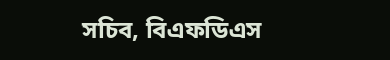সচিব, বিএফডিএস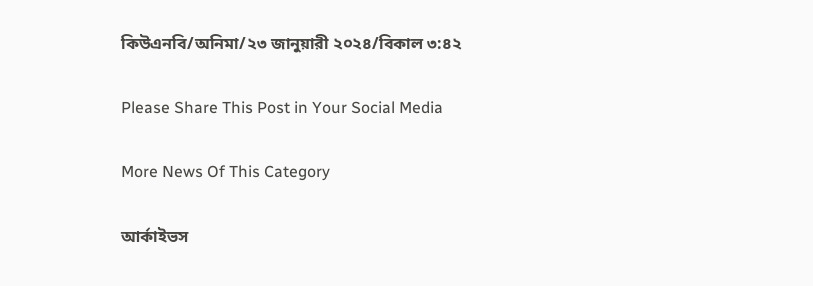কিউএনবি/অনিমা/২৩ জানুয়ারী ২০২৪/বিকাল ৩:৪২

Please Share This Post in Your Social Media

More News Of This Category

আর্কাইভস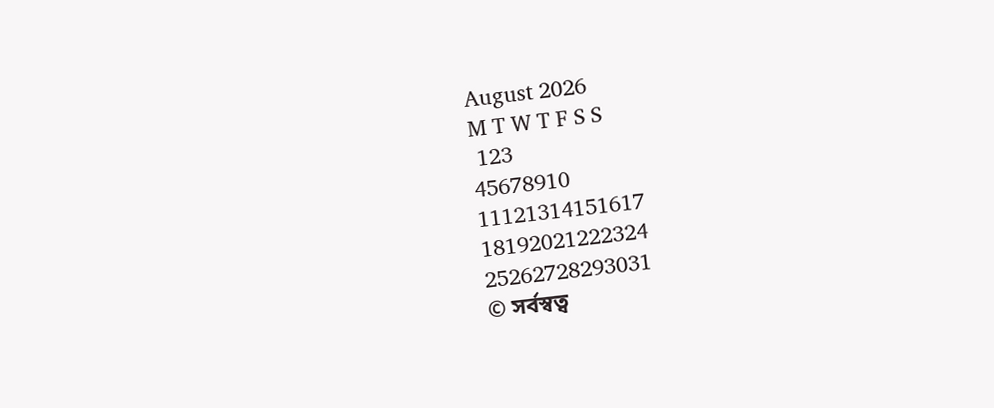August 2026
M T W T F S S
 123
45678910
11121314151617
18192021222324
25262728293031
© সর্বস্বত্ব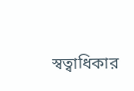স্বত্বাধিকার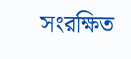সংরক্ষিত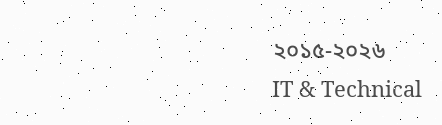২০১৫-২০২৬
IT & Technical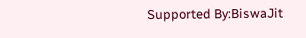Supported By:BiswaJit